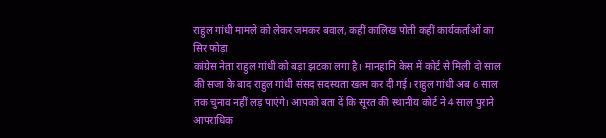राहुल गांधी मामले को लेकर जमकर बवाल, कहीं कालिख पोती कहीं कार्यकर्ताओं का सिर फोड़ा
कांग्रेस नेता राहुल गांधी को बड़ा झटका लगा है। मानहानि केस में कोर्ट से मिली दो साल की सजा के बाद राहुल गांधी संसद सदस्यता खत्म कर दी गई। राहुल गांधी अब 6 साल तक चुनाव नहीं लड़ पाएंगे। आपको बता दें कि सूरत की स्थानीय कोर्ट ने 4 साल पुराने आपराधिक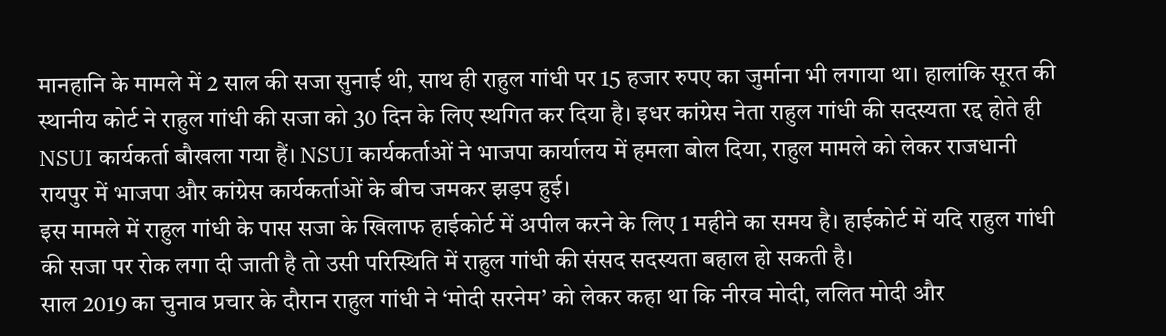मानहानि के मामले में 2 साल की सजा सुनाई थी, साथ ही राहुल गांधी पर 15 हजार रुपए का जुर्माना भी लगाया था। हालांकि सूरत की स्थानीय कोर्ट ने राहुल गांधी की सजा को 30 दिन के लिए स्थगित कर दिया है। इधर कांग्रेस नेता राहुल गांधी की सदस्यता रद्द होते ही NSUI कार्यकर्ता बौखला गया हैं। NSUI कार्यकर्ताओं ने भाजपा कार्यालय में हमला बोल दिया, राहुल मामले को लेकर राजधानी रायपुर में भाजपा और कांग्रेस कार्यकर्ताओं के बीच जमकर झड़प हुई।
इस मामले में राहुल गांधी के पास सजा के खिलाफ हाईकोर्ट में अपील करने के लिए 1 महीने का समय है। हाईकोर्ट में यदि राहुल गांधी की सजा पर रोक लगा दी जाती है तो उसी परिस्थिति में राहुल गांधी की संसद सदस्यता बहाल हो सकती है।
साल 2019 का चुनाव प्रचार के दौरान राहुल गांधी ने ‘मोदी सरनेम’ को लेकर कहा था कि नीरव मोदी, ललित मोदी और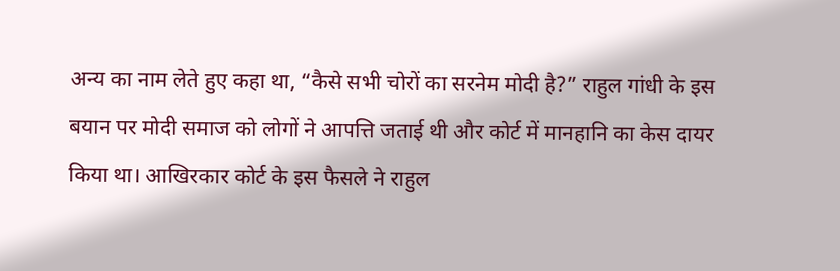अन्य का नाम लेते हुए कहा था, “कैसे सभी चोरों का सरनेम मोदी है?” राहुल गांधी के इस बयान पर मोदी समाज को लोगों ने आपत्ति जताई थी और कोर्ट में मानहानि का केस दायर किया था। आखिरकार कोर्ट के इस फैसले ने राहुल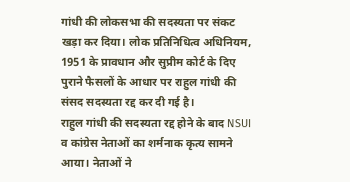गांधी की लोकसभा की सदस्यता पर संकट खड़ा कर दिया। लोक प्रतिनिधित्व अधिनियम, 1951 के प्रावधान और सुप्रीम कोर्ट के दिए पुराने फैसलों के आधार पर राहुल गांधी की संसद सदस्यता रद्द कर दी गई है।
राहुल गांधी की सदस्यता रद्द होने के बाद NSUI व कांग्रेस नेताओं का शर्मनाक कृत्य सामने आया। नेताओं ने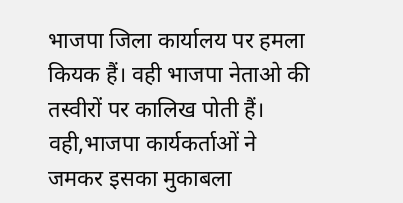भाजपा जिला कार्यालय पर हमला कियक हैं। वही भाजपा नेताओ की तस्वीरों पर कालिख पोती हैं।
वही,भाजपा कार्यकर्ताओं ने जमकर इसका मुकाबला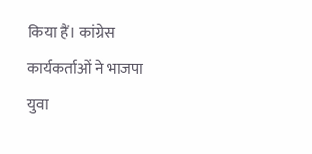किया हैं। कांग्रेस कार्यकर्ताओं ने भाजपा युवा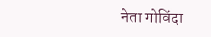नेता गोविंदा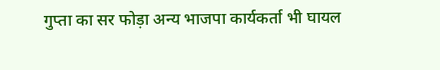गुप्ता का सर फोड़ा अन्य भाजपा कार्यकर्ता भी घायल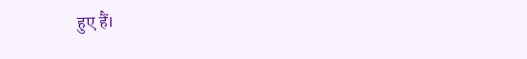हुए हैं।